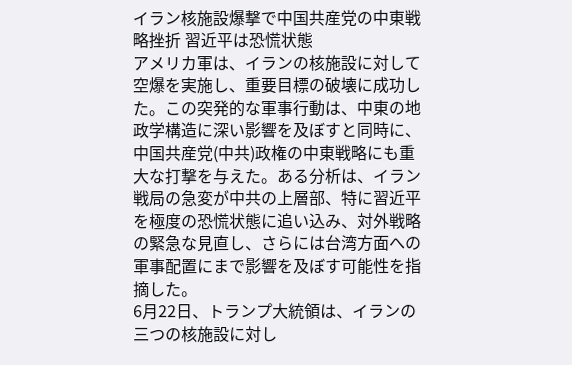イラン核施設爆撃で中国共産党の中東戦略挫折 習近平は恐慌状態
アメリカ軍は、イランの核施設に対して空爆を実施し、重要目標の破壊に成功した。この突発的な軍事行動は、中東の地政学構造に深い影響を及ぼすと同時に、中国共産党(中共)政権の中東戦略にも重大な打撃を与えた。ある分析は、イラン戦局の急変が中共の上層部、特に習近平を極度の恐慌状態に追い込み、対外戦略の緊急な見直し、さらには台湾方面への軍事配置にまで影響を及ぼす可能性を指摘した。
6月22日、トランプ大統領は、イランの三つの核施設に対し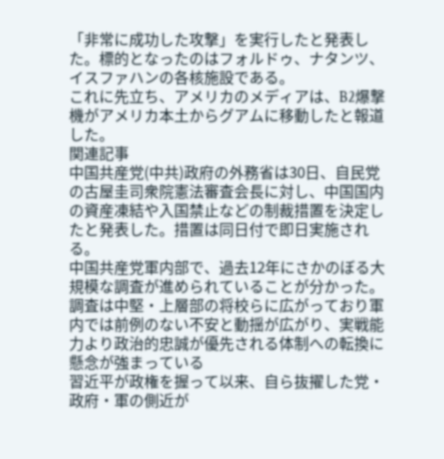「非常に成功した攻撃」を実行したと発表した。標的となったのはフォルドゥ、ナタンツ、イスファハンの各核施設である。
これに先立ち、アメリカのメディアは、B2爆撃機がアメリカ本土からグアムに移動したと報道した。
関連記事
中国共産党(中共)政府の外務省は30日、自民党の古屋圭司衆院憲法審査会長に対し、中国国内の資産凍結や入国禁止などの制裁措置を決定したと発表した。措置は同日付で即日実施される。
中国共産党軍内部で、過去12年にさかのぼる大規模な調査が進められていることが分かった。調査は中堅・上層部の将校らに広がっており軍内では前例のない不安と動揺が広がり、実戦能力より政治的忠誠が優先される体制への転換に懸念が強まっている
習近平が政権を握って以来、自ら抜擢した党・政府・軍の側近が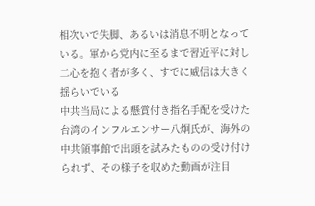相次いで失脚、あるいは消息不明となっている。軍から党内に至るまで習近平に対し二心を抱く者が多く、すでに威信は大きく揺らいでいる
中共当局による懸賞付き指名手配を受けた台湾のインフルエンサー八炯氏が、海外の中共領事館で出頭を試みたものの受け付けられず、その様子を収めた動画が注目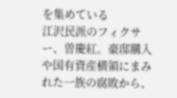を集めている
江沢民派のフィクサー、曽慶紅。豪邸購入や国有資産横領にまみれた一族の腐敗から、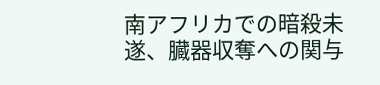南アフリカでの暗殺未遂、臓器収奪への関与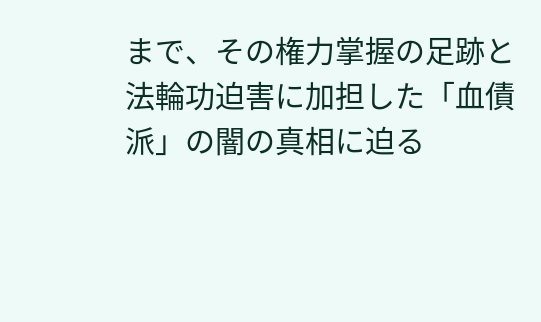まで、その権力掌握の足跡と法輪功迫害に加担した「血債派」の闇の真相に迫る